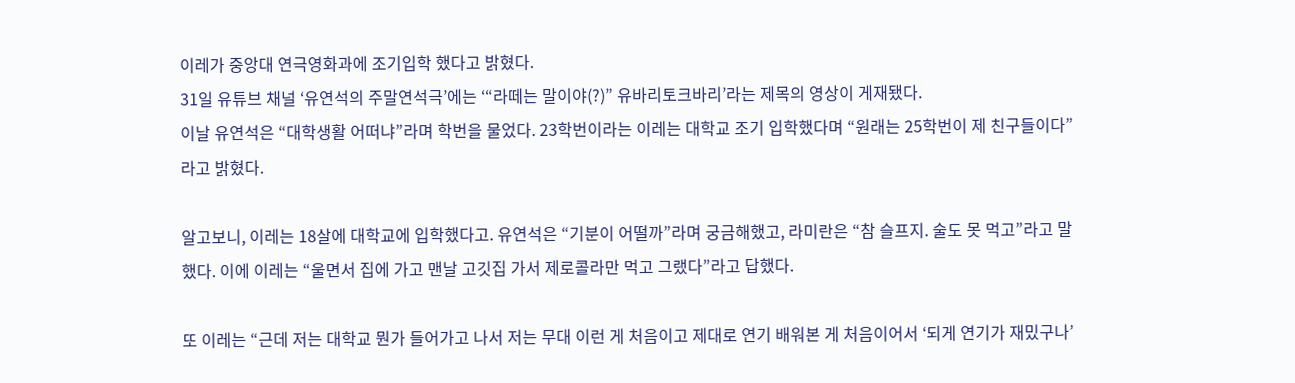이레가 중앙대 연극영화과에 조기입학 했다고 밝혔다.
31일 유튜브 채널 ‘유연석의 주말연석극’에는 ‘“라떼는 말이야(?)” 유바리토크바리’라는 제목의 영상이 게재됐다.
이날 유연석은 “대학생활 어떠냐”라며 학번을 물었다. 23학번이라는 이레는 대학교 조기 입학했다며 “원래는 25학번이 제 친구들이다”라고 밝혔다.

알고보니, 이레는 18살에 대학교에 입학했다고. 유연석은 “기분이 어떨까”라며 궁금해했고, 라미란은 “참 슬프지. 술도 못 먹고”라고 말했다. 이에 이레는 “울면서 집에 가고 맨날 고깃집 가서 제로콜라만 먹고 그랬다”라고 답했다.

또 이레는 “근데 저는 대학교 뭔가 들어가고 나서 저는 무대 이런 게 처음이고 제대로 연기 배워본 게 처음이어서 ‘되게 연기가 재밌구나’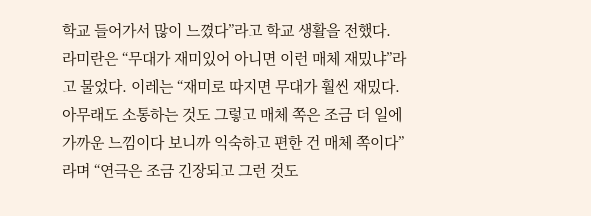학교 들어가서 많이 느꼈다”라고 학교 생활을 전했다.
라미란은 “무대가 재미있어 아니면 이런 매체 재밌냐”라고 물었다. 이레는 “재미로 따지면 무대가 훨씬 재밌다. 아무래도 소통하는 것도 그렇고 매체 쪽은 조금 더 일에 가까운 느낌이다 보니까 익숙하고 편한 건 매체 쪽이다”라며 “연극은 조금 긴장되고 그런 것도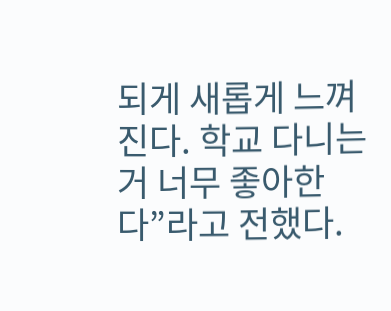되게 새롭게 느껴진다. 학교 다니는 거 너무 좋아한다”라고 전했다.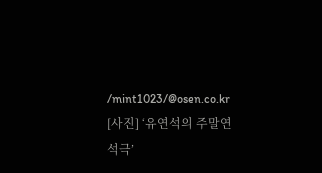/mint1023/@osen.co.kr
[사진] ‘유연석의 주말연석극’